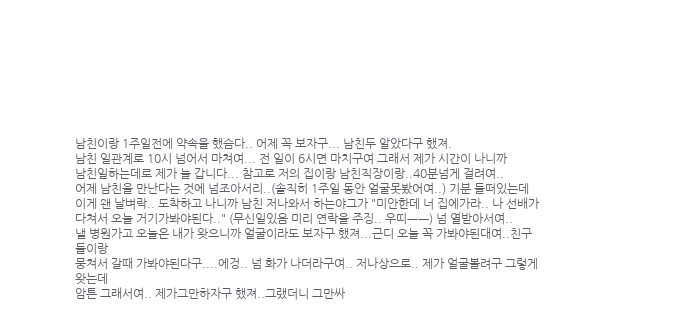남친이랑 1주일전에 약속을 했슴다.. 어제 꼭 보자구... 남친두 알았다구 했져.
남친 일관계로 10시 넘어서 마쳐여... 전 일이 6시면 마치구여 그래서 제가 시간이 나니까
남친일하는데로 제가 늘 갑니다... 참고로 저의 집이랑 남친직장이랑..40분넘게 걸려여..
어제 남친을 만난다는 것에 넘조아서리..(솔직히 1주일 동안 얼굴못봤어여..) 기분 들떠있는데
이게 왠 날벼락.. 도착하고 나니까 남친 저나와서 하는야그가 "미안한데 너 집에가라.. 나 선배가
다쳐서 오늘 거기가봐야된다.." (무신일있음 미리 연락을 주징.. 우띠ㅡㅡ) 넘 열받아서여..
낼 병원가고 오늘은 내가 왓으니까 얼굴이라도 보자구 했져...근디 오늘 꼭 가봐야된대여..친구들이랑
뭉쳐서 갈때 가봐야된다구....에겅.. 넘 화가 나더라구여.. 저나상으로.. 제가 얼굴볼려구 그렇게 왓는데
암튼 그래서여.. 제가그만하자구 했져..그랬더니 그만싸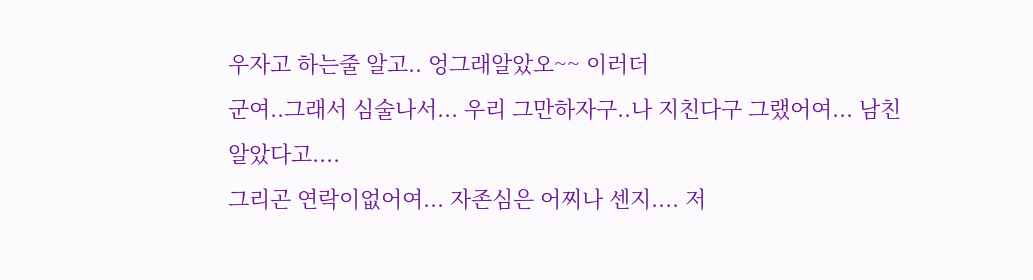우자고 하는줄 알고.. 엉그래알았오~~ 이러더
군여..그래서 심술나서... 우리 그만하자구..나 지친다구 그랬어여... 남친 알았다고....
그리곤 연락이없어여... 자존심은 어찌나 센지.... 저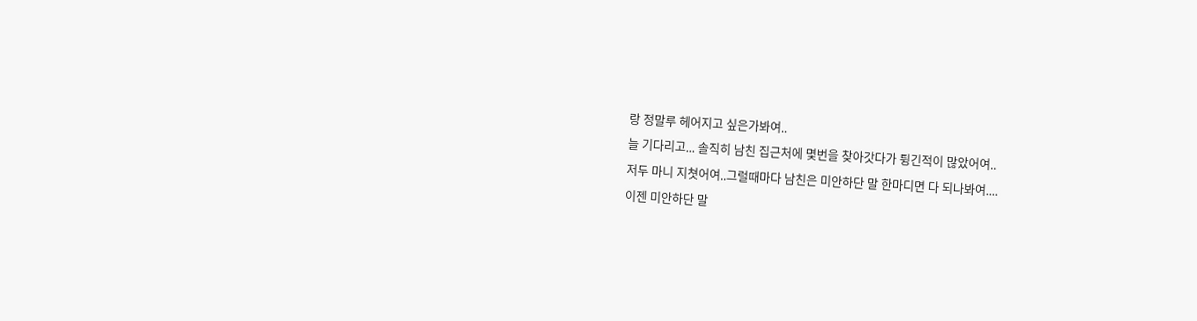랑 정말루 헤어지고 싶은가봐여..
늘 기다리고... 솔직히 남친 집근처에 몇번을 찾아갓다가 튕긴적이 많았어여..
저두 마니 지쳣어여..그럴때마다 남친은 미안하단 말 한마디면 다 되나봐여....
이젠 미안하단 말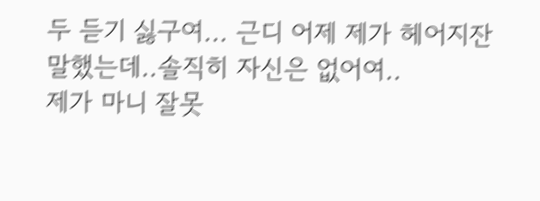두 듣기 싫구여... 근디 어제 제가 헤어지잔 말했는데..솔직히 자신은 없어여..
제가 마니 잘못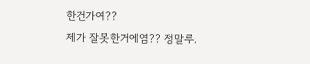한건가여??
제가 잘못한거에염?? 정말루.